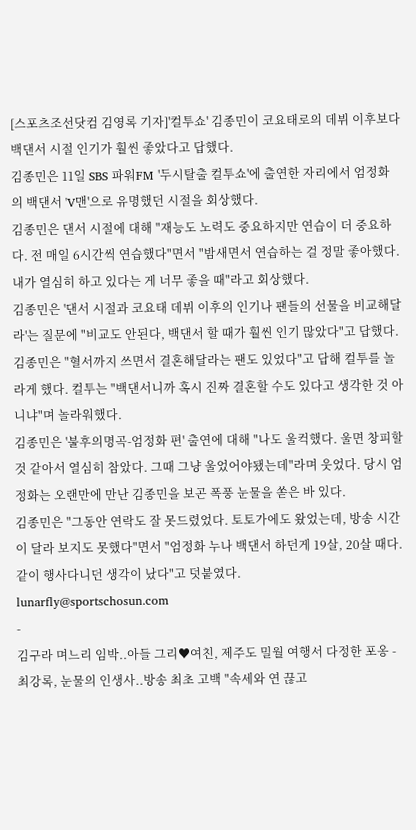[스포츠조선닷컴 김영록 기자]'컬투쇼' 김종민이 코요태로의 데뷔 이후보다 백댄서 시절 인기가 훨씬 좋았다고 답했다.
김종민은 11일 SBS 파워FM '두시탈출 컬투쇼'에 출연한 자리에서 엄정화의 백댄서 'V맨'으로 유명했던 시절을 회상했다.
김종민은 댄서 시절에 대해 "재능도 노력도 중요하지만 연습이 더 중요하다. 전 매일 6시간씩 연습했다"면서 "밤새면서 연습하는 걸 정말 좋아했다. 내가 열심히 하고 있다는 게 너무 좋을 때"라고 회상했다.
김종민은 '댄서 시절과 코요태 데뷔 이후의 인기나 팬들의 선물을 비교해달라'는 질문에 "비교도 안된다, 백댄서 할 때가 훨씬 인기 많았다"고 답했다.
김종민은 "혈서까지 쓰면서 결혼해달라는 팬도 있었다"고 답해 컬투를 놀라게 했다. 컬투는 "백댄서니까 혹시 진짜 결혼할 수도 있다고 생각한 것 아니냐"며 놀라워했다.
김종민은 '불후의명곡-엄정화 편' 출연에 대해 "나도 울컥했다. 울면 창피할 것 같아서 열심히 참았다. 그때 그냥 울었어야됐는데"라며 웃었다. 당시 엄정화는 오랜만에 만난 김종민을 보곤 폭풍 눈물을 쏟은 바 있다.
김종민은 "그동안 연락도 잘 못드렸었다. 토토가에도 왔었는데, 방송 시간이 달라 보지도 못했다"면서 "엄정화 누나 백댄서 하던게 19살, 20살 때다. 같이 행사다니던 생각이 났다"고 덧붙였다.
lunarfly@sportschosun.com
-
김구라 며느리 임박..아들 그리♥여친, 제주도 밀월 여행서 다정한 포옹 -
최강록, 눈물의 인생사..방송 최초 고백 "속세와 연 끊고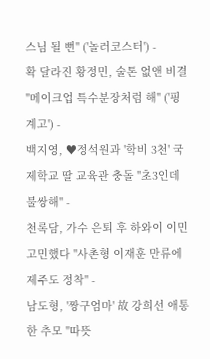스님 될 뻔" ('놀러코스터') -
확 달라진 황정민, 술톤 없앤 비결 "메이크업 특수분장처럼 해" ('핑계고') -
백지영, ♥정석원과 '학비 3천' 국제학교 딸 교육관 충돌 "초3인데 불쌍해" -
천록담, 가수 은퇴 후 하와이 이민 고민했다 "사촌형 이재훈 만류에 제주도 정착" -
남도형, '짱구엄마' 故 강희선 애통한 추모 "따뜻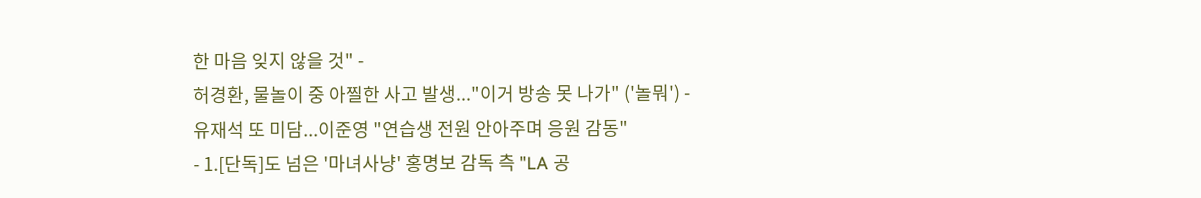한 마음 잊지 않을 것" -
허경환, 물놀이 중 아찔한 사고 발생..."이거 방송 못 나가" ('놀뭐') -
유재석 또 미담...이준영 "연습생 전원 안아주며 응원 감동"
- 1.[단독]도 넘은 '마녀사냥' 홍명보 감독 측 "LA 공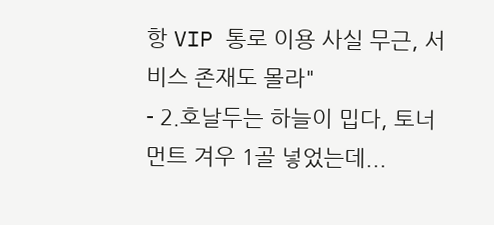항 VIP 통로 이용 사실 무근, 서비스 존재도 몰라"
- 2.호날두는 하늘이 밉다, 토너먼트 겨우 1골 넣었는데...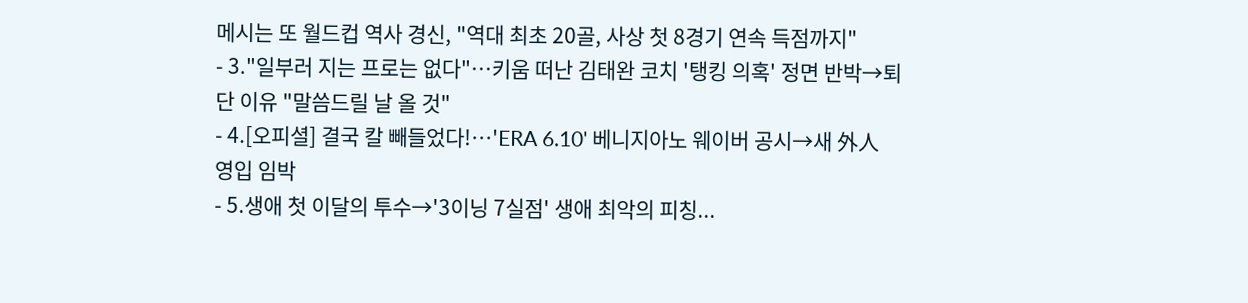메시는 또 월드컵 역사 경신, "역대 최초 20골, 사상 첫 8경기 연속 득점까지"
- 3."일부러 지는 프로는 없다"…키움 떠난 김태완 코치 '탱킹 의혹' 정면 반박→퇴단 이유 "말씀드릴 날 올 것"
- 4.[오피셜] 결국 칼 빼들었다!…'ERA 6.10' 베니지아노 웨이버 공시→새 外人 영입 임박
- 5.생애 첫 이달의 투수→'3이닝 7실점' 생애 최악의 피칭...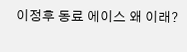이정후 동료 에이스 왜 이래?